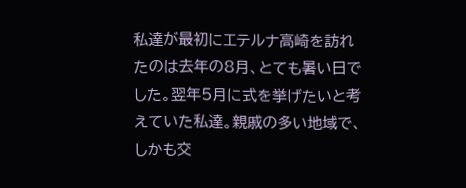私達が最初にエテルナ高崎を訪れたのは去年の8月、とても暑い日でした。翌年5月に式を挙げたいと考えていた私達。親戚の多い地域で、しかも交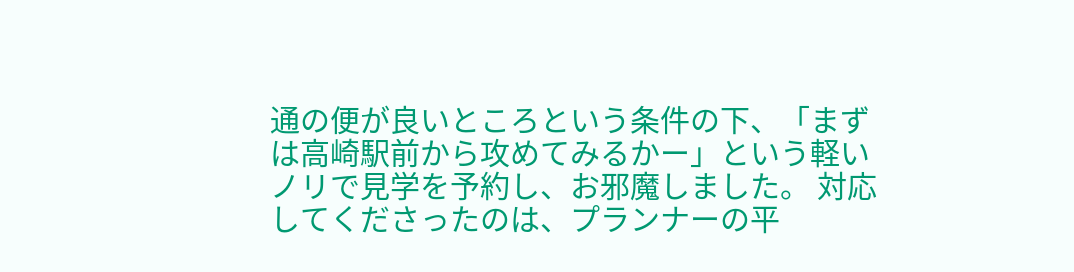通の便が良いところという条件の下、「まずは高崎駅前から攻めてみるかー」という軽いノリで見学を予約し、お邪魔しました。 対応してくださったのは、プランナーの平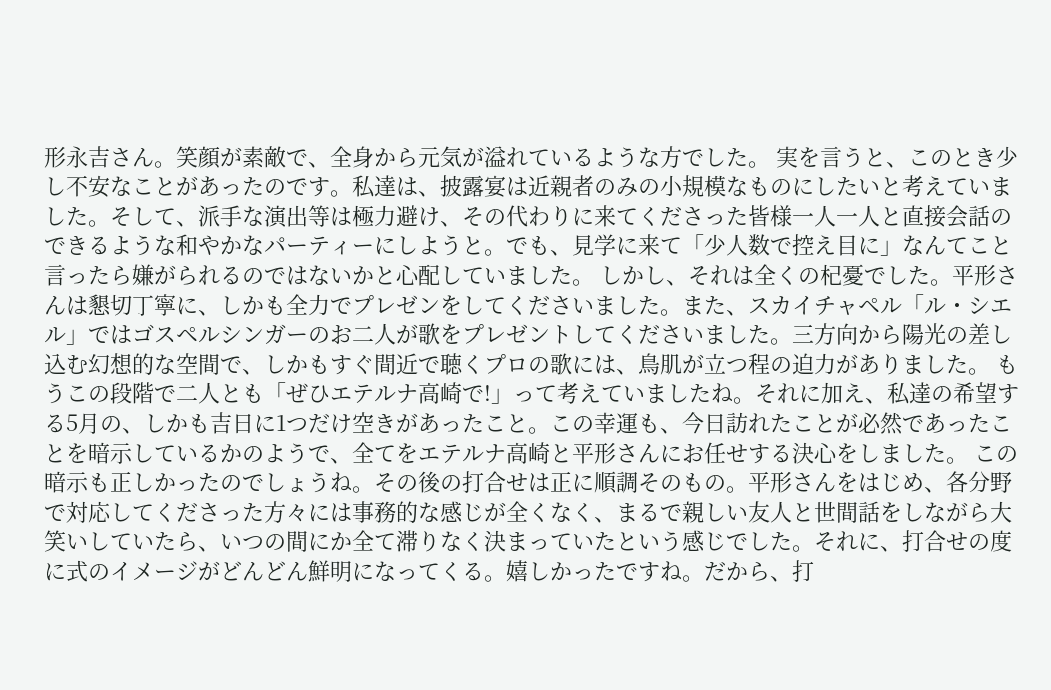形永吉さん。笑顔が素敵で、全身から元気が溢れているような方でした。 実を言うと、このとき少し不安なことがあったのです。私達は、披露宴は近親者のみの小規模なものにしたいと考えていました。そして、派手な演出等は極力避け、その代わりに来てくださった皆様一人一人と直接会話のできるような和やかなパーティーにしようと。でも、見学に来て「少人数で控え目に」なんてこと言ったら嫌がられるのではないかと心配していました。 しかし、それは全くの杞憂でした。平形さんは懇切丁寧に、しかも全力でプレゼンをしてくださいました。また、スカイチャペル「ル・シエル」ではゴスペルシンガーのお二人が歌をプレゼントしてくださいました。三方向から陽光の差し込む幻想的な空間で、しかもすぐ間近で聴くプロの歌には、鳥肌が立つ程の迫力がありました。 もうこの段階で二人とも「ぜひエテルナ高崎で!」って考えていましたね。それに加え、私達の希望する5月の、しかも吉日に1つだけ空きがあったこと。この幸運も、今日訪れたことが必然であったことを暗示しているかのようで、全てをエテルナ高崎と平形さんにお任せする決心をしました。 この暗示も正しかったのでしょうね。その後の打合せは正に順調そのもの。平形さんをはじめ、各分野で対応してくださった方々には事務的な感じが全くなく、まるで親しい友人と世間話をしながら大笑いしていたら、いつの間にか全て滞りなく決まっていたという感じでした。それに、打合せの度に式のイメージがどんどん鮮明になってくる。嬉しかったですね。だから、打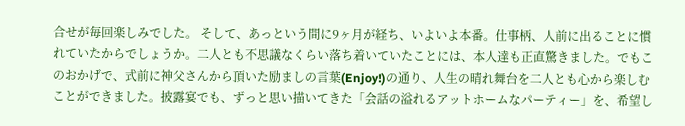合せが毎回楽しみでした。 そして、あっという間に9ヶ月が経ち、いよいよ本番。仕事柄、人前に出ることに慣れていたからでしょうか。二人とも不思議なくらい落ち着いていたことには、本人達も正直驚きました。でもこのおかげで、式前に神父さんから頂いた励ましの言葉(Enjoy!)の通り、人生の晴れ舞台を二人とも心から楽しむことができました。披露宴でも、ずっと思い描いてきた「会話の溢れるアットホームなパーティー」を、希望し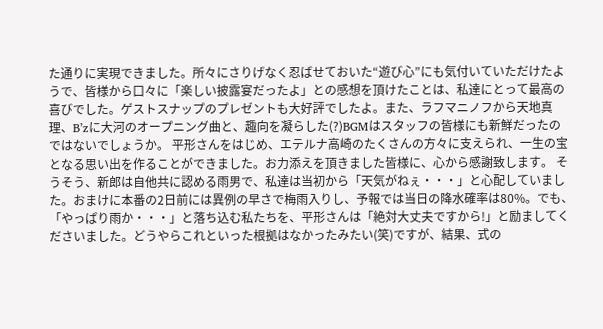た通りに実現できました。所々にさりげなく忍ばせておいた“遊び心”にも気付いていただけたようで、皆様から口々に「楽しい披露宴だったよ」との感想を頂けたことは、私達にとって最高の喜びでした。ゲストスナップのプレゼントも大好評でしたよ。また、ラフマニノフから天地真理、B’zに大河のオープニング曲と、趣向を凝らした(?)BGMはスタッフの皆様にも新鮮だったのではないでしょうか。 平形さんをはじめ、エテルナ高崎のたくさんの方々に支えられ、一生の宝となる思い出を作ることができました。お力添えを頂きました皆様に、心から感謝致します。 そうそう、新郎は自他共に認める雨男で、私達は当初から「天気がねぇ・・・」と心配していました。おまけに本番の2日前には異例の早さで梅雨入りし、予報では当日の降水確率は80%。でも、「やっぱり雨か・・・」と落ち込む私たちを、平形さんは「絶対大丈夫ですから!」と励ましてくださいました。どうやらこれといった根拠はなかったみたい(笑)ですが、結果、式の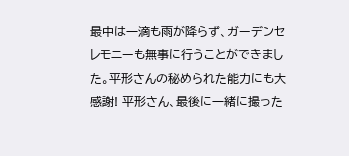最中は一滴も雨が降らず、ガーデンセレモニーも無事に行うことができました。平形さんの秘められた能力にも大感謝! 平形さん、最後に一緒に撮った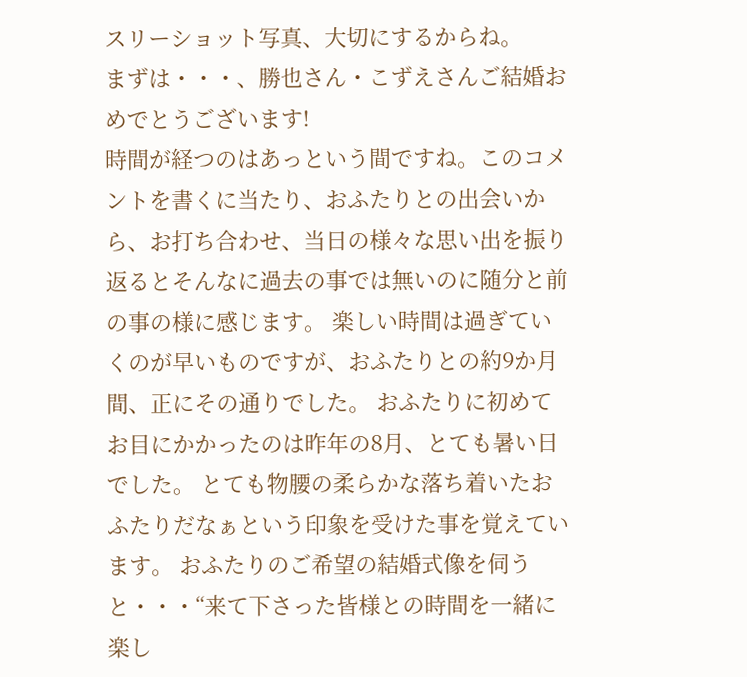スリーショット写真、大切にするからね。
まずは・・・、勝也さん・こずえさんご結婚おめでとうございます!
時間が経つのはあっという間ですね。このコメントを書くに当たり、おふたりとの出会いから、お打ち合わせ、当日の様々な思い出を振り返るとそんなに過去の事では無いのに随分と前の事の様に感じます。 楽しい時間は過ぎていくのが早いものですが、おふたりとの約9か月間、正にその通りでした。 おふたりに初めてお目にかかったのは昨年の8月、とても暑い日でした。 とても物腰の柔らかな落ち着いたおふたりだなぁという印象を受けた事を覚えています。 おふたりのご希望の結婚式像を伺うと・・・“来て下さった皆様との時間を一緒に楽し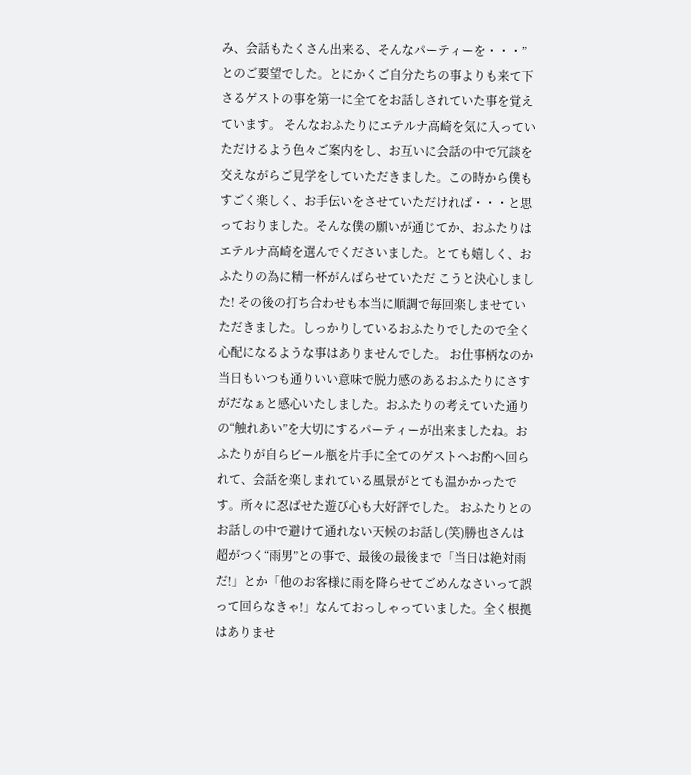み、会話もたくさん出来る、そんなパーティーを・・・”とのご要望でした。とにかくご自分たちの事よりも来て下さるゲストの事を第一に全てをお話しされていた事を覚えています。 そんなおふたりにエテルナ高崎を気に入っていただけるよう色々ご案内をし、お互いに会話の中で冗談を交えながらご見学をしていただきました。この時から僕もすごく楽しく、お手伝いをさせていただければ・・・と思っておりました。そんな僕の願いが通じてか、おふたりはエテルナ高崎を選んでくださいました。とても嬉しく、おふたりの為に精一杯がんばらせていただ こうと決心しました! その後の打ち合わせも本当に順調で毎回楽しませていただきました。しっかりしているおふたりでしたので全く心配になるような事はありませんでした。 お仕事柄なのか当日もいつも通りいい意味で脱力感のあるおふたりにさすがだなぁと感心いたしました。おふたりの考えていた通りの“触れあい”を大切にするパーティーが出来ましたね。おふたりが自らビール瓶を片手に全てのゲストへお酌へ回られて、会話を楽しまれている風景がとても温かかったです。所々に忍ばせた遊び心も大好評でした。 おふたりとのお話しの中で避けて通れない天候のお話し(笑)勝也さんは超がつく“雨男”との事で、最後の最後まで「当日は絶対雨だ!」とか「他のお客様に雨を降らせてごめんなさいって誤って回らなきゃ!」なんておっしゃっていました。全く根拠はありませ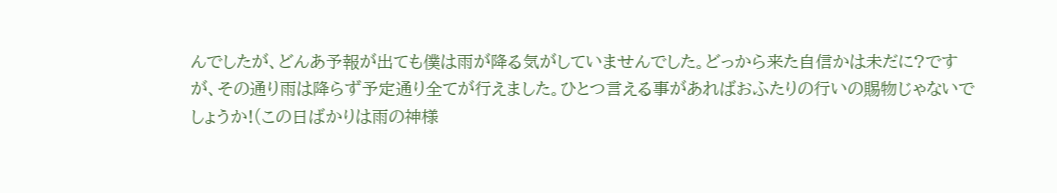んでしたが、どんあ予報が出ても僕は雨が降る気がしていませんでした。どっから来た自信かは未だに?ですが、その通り雨は降らず予定通り全てが行えました。ひとつ言える事があればおふたりの行いの賜物じゃないでしょうか!(この日ばかりは雨の神様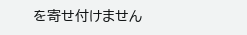を寄せ付けません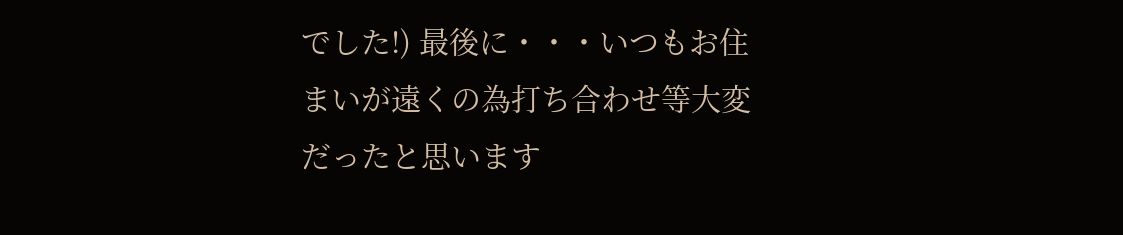でした!) 最後に・・・いつもお住まいが遠くの為打ち合わせ等大変だったと思います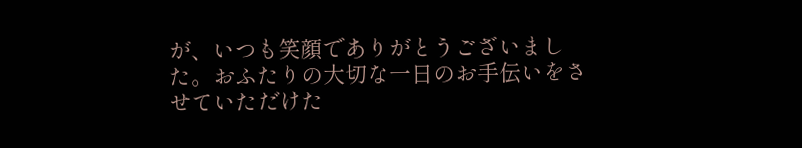が、いつも笑顔でありがとうございました。おふたりの大切な一日のお手伝いをさせていただけた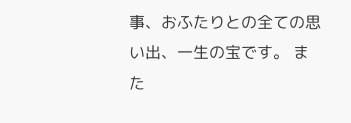事、おふたりとの全ての思い出、一生の宝です。 また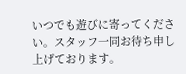いつでも遊びに寄ってください。スタッフ一同お待ち申し上げております。